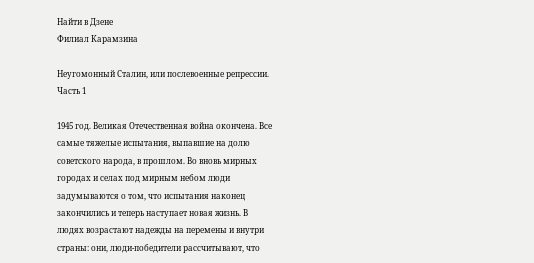Найти в Дзене
Филиал Карамзина

Неугомонный Сталин, или послевоенные репрессии. Часть 1

1945 год. Великая Отечественная война окончена. Все самые тяжелые испытания, выпавшие на долю советского народа, в прошлом. Во вновь мирных городах и селах под мирным небом люди задумываются о том, что испытания наконец закончились и теперь наступает новая жизнь. В людях возрастают надежды на перемены и внутри страны: они, люди-победители рассчитывают, что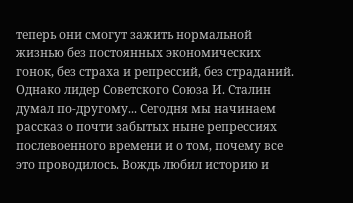теперь они смогут зажить нормальной жизнью без постоянных экономических гонок, без страха и репрессий, без страданий. Однако лидер Советского Союза И. Сталин думал по-другому... Сегодня мы начинаем рассказ о почти забытых ныне репрессиях послевоенного времени и о том, почему все это проводилось. Вождь любил историю и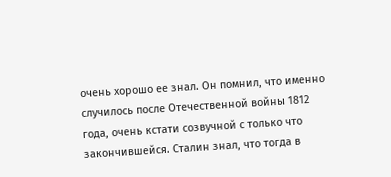очень хорошо ее знал. Он помнил, что именно случилось после Отечественной войны 1812 года, очень кстати созвучной с только что закончившейся. Сталин знал, что тогда в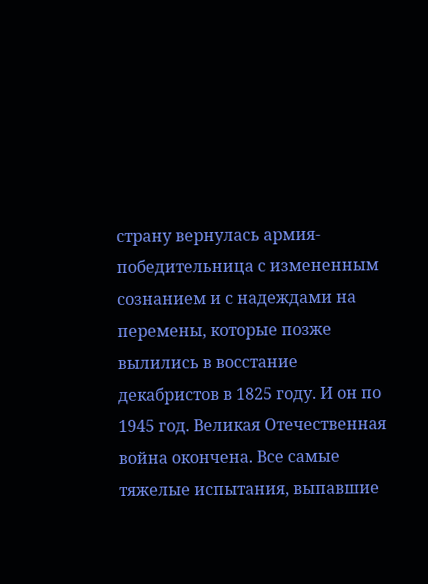страну вернулась армия-победительница с измененным сознанием и с надеждами на перемены, которые позже вылились в восстание декабристов в 1825 году. И он по
1945 год. Великая Отечественная война окончена. Все самые тяжелые испытания, выпавшие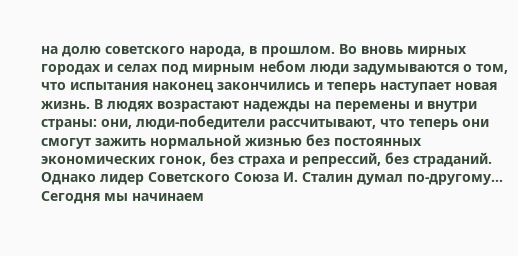на долю советского народа, в прошлом. Во вновь мирных городах и селах под мирным небом люди задумываются о том, что испытания наконец закончились и теперь наступает новая жизнь. В людях возрастают надежды на перемены и внутри страны: они, люди-победители рассчитывают, что теперь они смогут зажить нормальной жизнью без постоянных экономических гонок, без страха и репрессий, без страданий. Однако лидер Советского Союза И. Сталин думал по-другому... Сегодня мы начинаем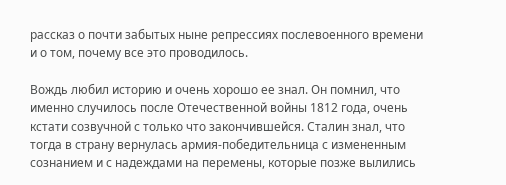рассказ о почти забытых ныне репрессиях послевоенного времени и о том, почему все это проводилось.

Вождь любил историю и очень хорошо ее знал. Он помнил, что именно случилось после Отечественной войны 1812 года, очень кстати созвучной с только что закончившейся. Сталин знал, что тогда в страну вернулась армия-победительница с измененным сознанием и с надеждами на перемены, которые позже вылились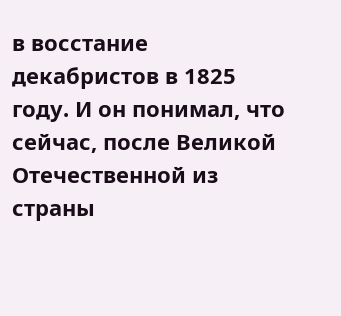в восстание декабристов в 1825 году. И он понимал, что сейчас, после Великой Отечественной из страны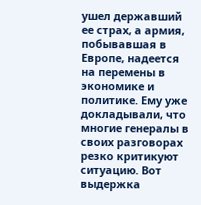ушел державший ее страх, а армия, побывавшая в Европе, надеется на перемены в экономике и политике. Ему уже докладывали, что многие генералы в своих разговорах резко критикуют ситуацию. Вот выдержка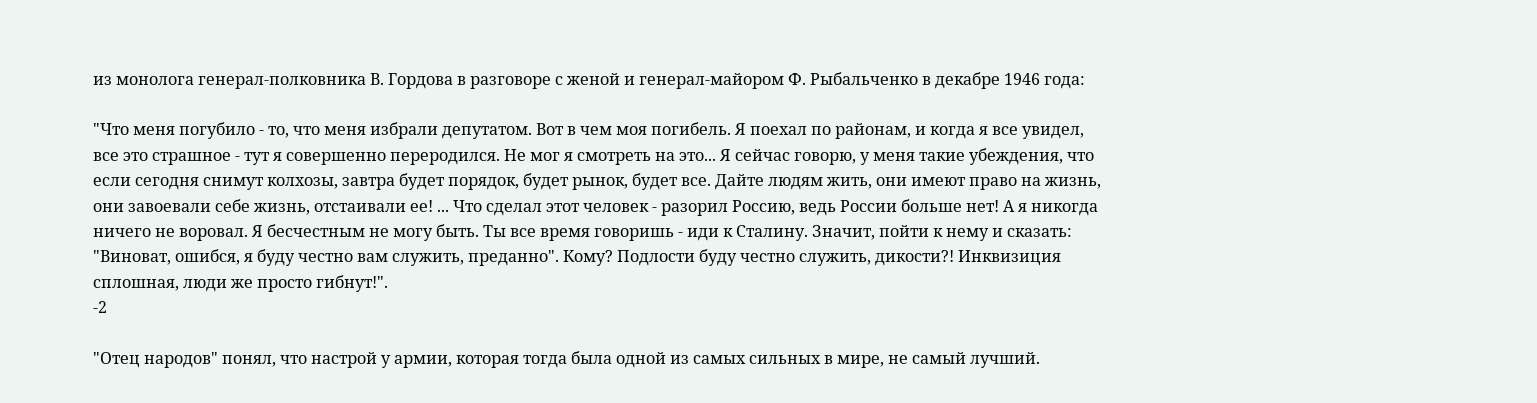из монолога генерал-полковника В. Гордова в разговоре с женой и генерал-майором Ф. Рыбальченко в декабре 1946 года:

"Что меня погубило - то, что меня избрали депутатом. Вот в чем моя погибель. Я поехал по районам, и когда я все увидел, все это страшное - тут я совершенно переродился. Не мог я смотреть на это... Я сейчас говорю, у меня такие убеждения, что если сегодня снимут колхозы, завтра будет порядок, будет рынок, будет все. Дайте людям жить, они имеют право на жизнь, они завоевали себе жизнь, отстаивали ее! ... Что сделал этот человек - разорил Россию, ведь России больше нет! А я никогда ничего не воровал. Я бесчестным не могу быть. Ты все время говоришь - иди к Сталину. Значит, пойти к нему и сказать: "Виноват, ошибся, я буду честно вам служить, преданно". Кому? Подлости буду честно служить, дикости?! Инквизиция сплошная, люди же просто гибнут!".
-2

"Отец народов" понял, что настрой у армии, которая тогда была одной из самых сильных в мире, не самый лучший.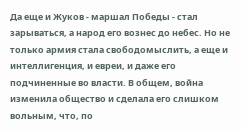Да еще и Жуков - маршал Победы - стал зарываться, а народ его вознес до небес. Но не только армия стала свободомыслить, а еще и интеллигенция, и евреи, и даже его подчиненные во власти. В общем, война изменила общество и сделала его слишком вольным, что, по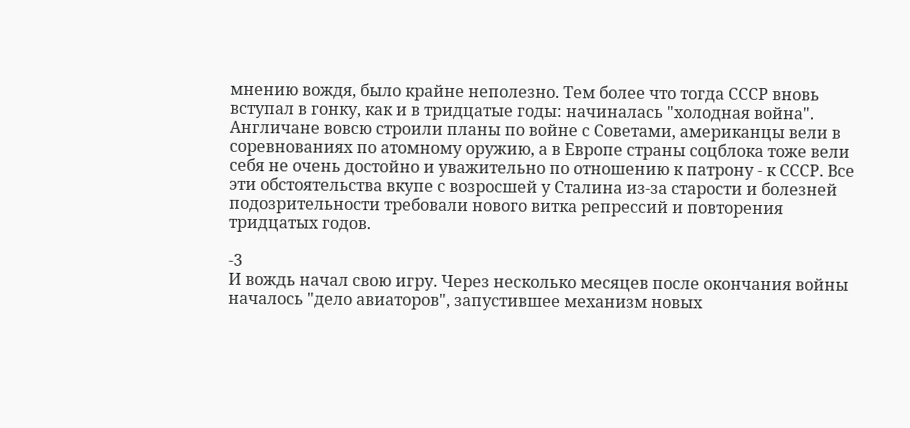мнению вождя, было крайне неполезно. Тем более что тогда СССР вновь вступал в гонку, как и в тридцатые годы: начиналась "холодная война". Англичане вовсю строили планы по войне с Советами, американцы вели в соревнованиях по атомному оружию, а в Европе страны соцблока тоже вели себя не очень достойно и уважительно по отношению к патрону - к СССР. Все эти обстоятельства вкупе с возросшей у Сталина из-за старости и болезней подозрительности требовали нового витка репрессий и повторения тридцатых годов.

-3
И вождь начал свою игру. Через несколько месяцев после окончания войны началось "дело авиаторов", запустившее механизм новых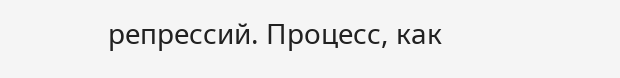репрессий. Процесс, как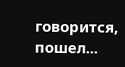говорится, пошел...